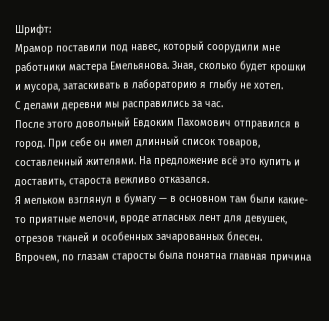Шрифт:
Мрамор поставили под навес, который соорудили мне работники мастера Емельянова. Зная, сколько будет крошки и мусора, затаскивать в лабораторию я глыбу не хотел.
С делами деревни мы расправились за час.
После этого довольный Евдоким Пахомович отправился в город. При себе он имел длинный список товаров, составленный жителями. На предложение всё это купить и доставить, староста вежливо отказался.
Я мельком взглянул в бумагу — в основном там были какие-то приятные мелочи, вроде атласных лент для девушек, отрезов тканей и особенных зачарованных блесен.
Впрочем, по глазам старосты была понятна главная причина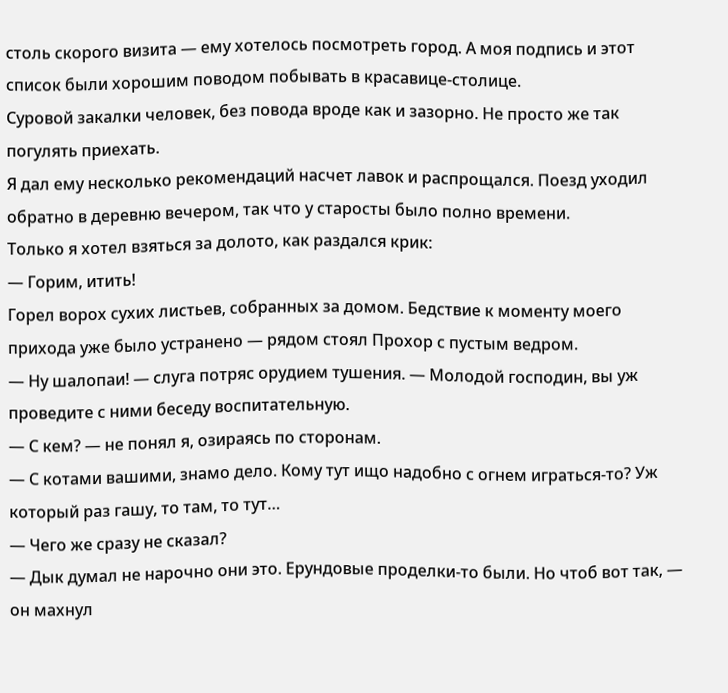столь скорого визита — ему хотелось посмотреть город. А моя подпись и этот список были хорошим поводом побывать в красавице-столице.
Суровой закалки человек, без повода вроде как и зазорно. Не просто же так погулять приехать.
Я дал ему несколько рекомендаций насчет лавок и распрощался. Поезд уходил обратно в деревню вечером, так что у старосты было полно времени.
Только я хотел взяться за долото, как раздался крик:
— Горим, итить!
Горел ворох сухих листьев, собранных за домом. Бедствие к моменту моего прихода уже было устранено — рядом стоял Прохор с пустым ведром.
— Ну шалопаи! — слуга потряс орудием тушения. — Молодой господин, вы уж проведите с ними беседу воспитательную.
— С кем? — не понял я, озираясь по сторонам.
— С котами вашими, знамо дело. Кому тут ищо надобно с огнем играться-то? Уж который раз гашу, то там, то тут…
— Чего же сразу не сказал?
— Дык думал не нарочно они это. Ерундовые проделки-то были. Но чтоб вот так, — он махнул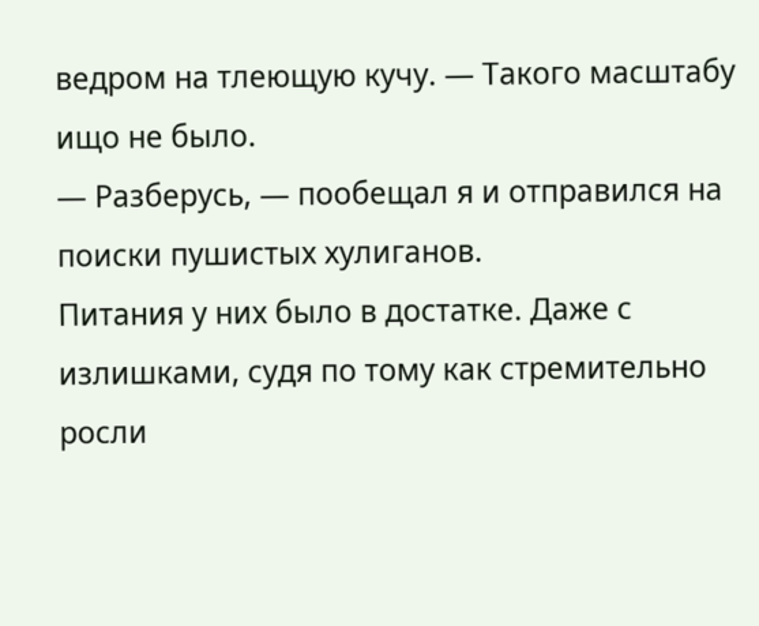ведром на тлеющую кучу. — Такого масштабу ищо не было.
— Разберусь, — пообещал я и отправился на поиски пушистых хулиганов.
Питания у них было в достатке. Даже с излишками, судя по тому как стремительно росли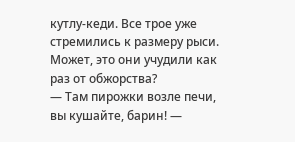кутлу-кеди. Все трое уже стремились к размеру рыси. Может, это они учудили как раз от обжорства?
— Там пирожки возле печи, вы кушайте, барин! —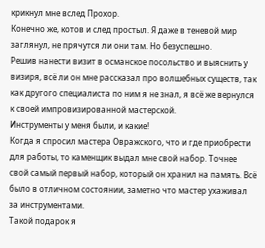крикнул мне вслед Прохор.
Конечно же, котов и след простыл. Я даже в теневой мир заглянул, не прячутся ли они там. Но безуспешно.
Решив нанести визит в османское посольство и выяснить у визиря, всё ли он мне рассказал про волшебных существ, так как другого специалиста по ним я не знал, я всё же вернулся к своей импровизированной мастерской.
Инструменты у меня были, и какие!
Когда я спросил мастера Овражского, что и где приобрести для работы, то каменщик выдал мне свой набор. Точнее свой самый первый набор, который он хранил на память. Всё было в отличном состоянии, заметно что мастер ухаживал за инструментами.
Такой подарок я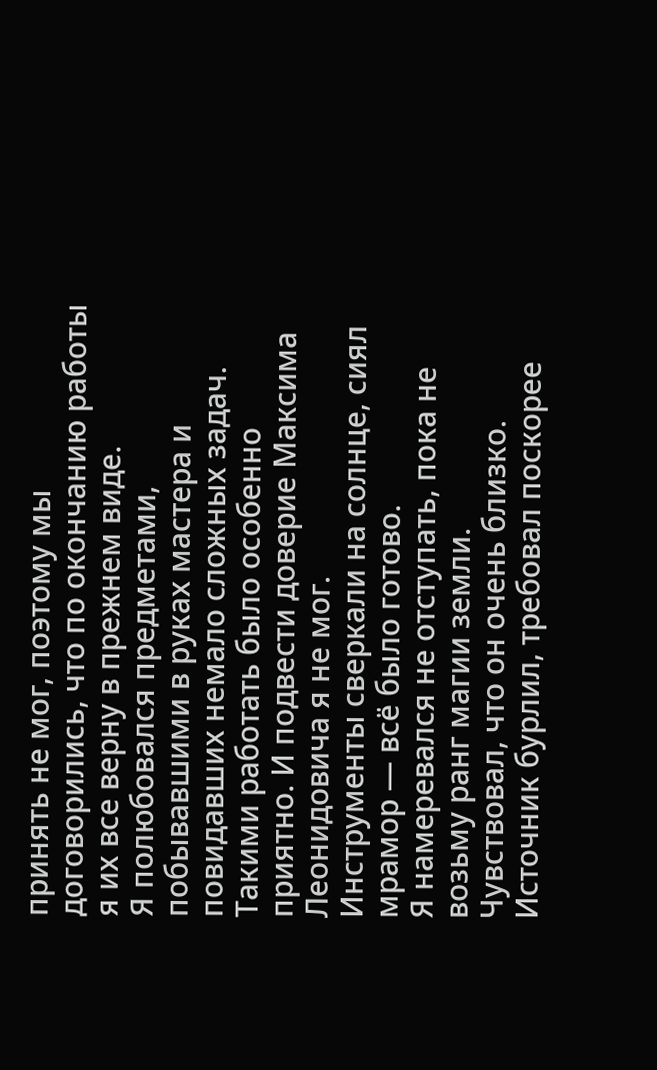принять не мог, поэтому мы договорились, что по окончанию работы я их все верну в прежнем виде.
Я полюбовался предметами, побывавшими в руках мастера и повидавших немало сложных задач. Такими работать было особенно приятно. И подвести доверие Максима Леонидовича я не мог.
Инструменты сверкали на солнце, сиял мрамор — всё было готово.
Я намеревался не отступать, пока не возьму ранг магии земли.
Чувствовал, что он очень близко. Источник бурлил, требовал поскорее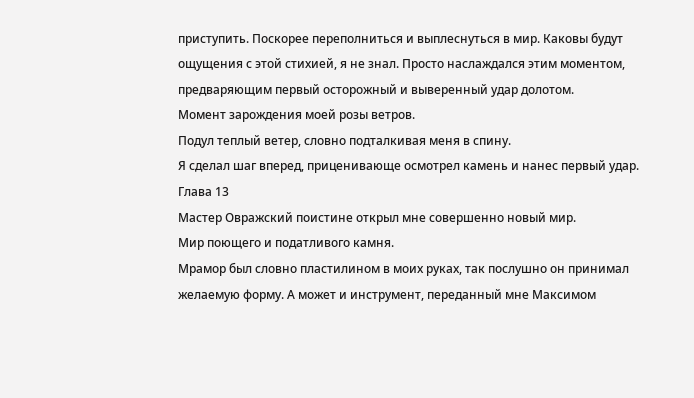приступить. Поскорее переполниться и выплеснуться в мир. Каковы будут ощущения с этой стихией, я не знал. Просто наслаждался этим моментом, предваряющим первый осторожный и выверенный удар долотом.
Момент зарождения моей розы ветров.
Подул теплый ветер, словно подталкивая меня в спину.
Я сделал шаг вперед, приценивающе осмотрел камень и нанес первый удар.
Глава 13
Мастер Овражский поистине открыл мне совершенно новый мир.
Мир поющего и податливого камня.
Мрамор был словно пластилином в моих руках, так послушно он принимал желаемую форму. А может и инструмент, переданный мне Максимом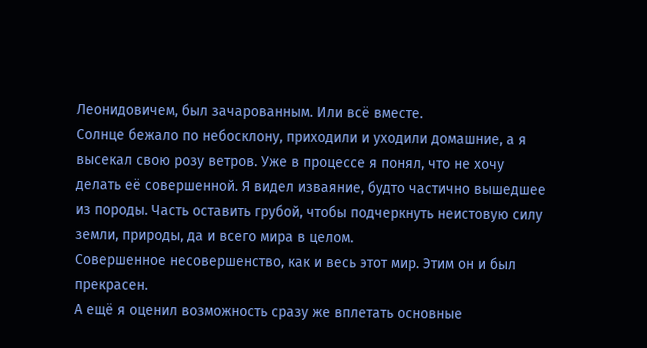Леонидовичем, был зачарованным. Или всё вместе.
Солнце бежало по небосклону, приходили и уходили домашние, а я высекал свою розу ветров. Уже в процессе я понял, что не хочу делать её совершенной. Я видел изваяние, будто частично вышедшее из породы. Часть оставить грубой, чтобы подчеркнуть неистовую силу земли, природы, да и всего мира в целом.
Совершенное несовершенство, как и весь этот мир. Этим он и был прекрасен.
А ещё я оценил возможность сразу же вплетать основные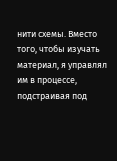нити схемы. Вместо того, чтобы изучать материал, я управлял им в процессе, подстраивая под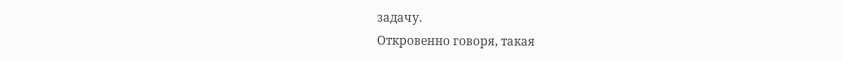задачу.
Откровенно говоря, такая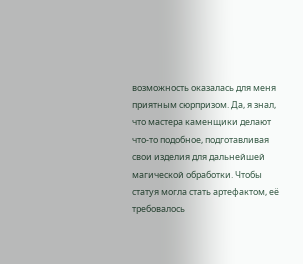возможность оказалась для меня приятным сюрпризом. Да, я знал, что мастера каменщики делают что-то подобное, подготавливая свои изделия для дальнейшей магической обработки. Чтобы статуя могла стать артефактом, её требовалось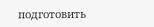подготовить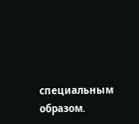специальным образом.